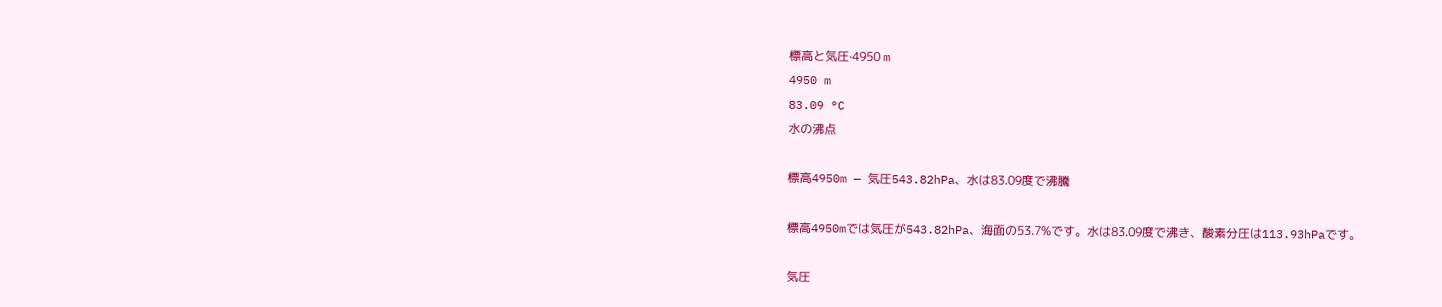標高と気圧·4950 m
4950 m
83.09 °C
水の沸点

標高4950m — 気圧543.82hPa、水は83.09度で沸騰

標高4950mでは気圧が543.82hPa、海面の53.7%です。水は83.09度で沸き、酸素分圧は113.93hPaです。

気圧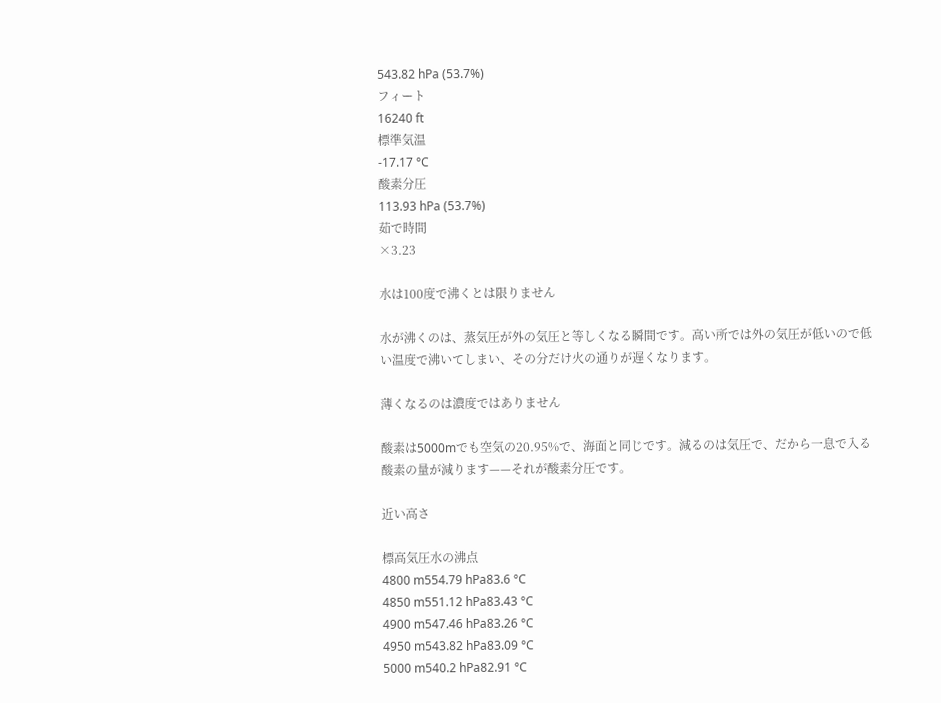543.82 hPa (53.7%)
フィート
16240 ft
標準気温
-17.17 °C
酸素分圧
113.93 hPa (53.7%)
茹で時間
×3.23

水は100度で沸くとは限りません

水が沸くのは、蒸気圧が外の気圧と等しくなる瞬間です。高い所では外の気圧が低いので低い温度で沸いてしまい、その分だけ火の通りが遅くなります。

薄くなるのは濃度ではありません

酸素は5000mでも空気の20.95%で、海面と同じです。減るのは気圧で、だから一息で入る酸素の量が減ります——それが酸素分圧です。

近い高さ

標高気圧水の沸点
4800 m554.79 hPa83.6 °C
4850 m551.12 hPa83.43 °C
4900 m547.46 hPa83.26 °C
4950 m543.82 hPa83.09 °C
5000 m540.2 hPa82.91 °C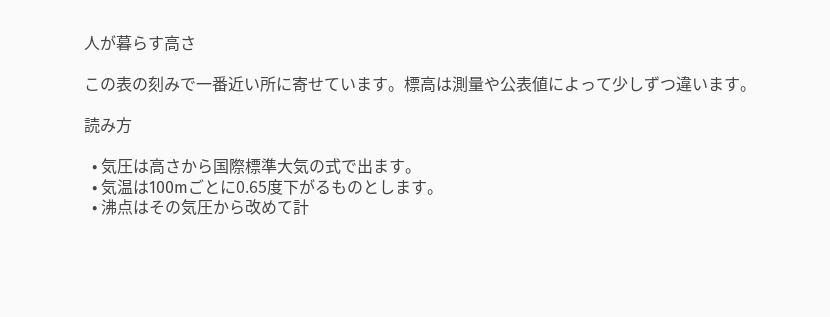人が暮らす高さ

この表の刻みで一番近い所に寄せています。標高は測量や公表値によって少しずつ違います。

読み方

  • 気圧は高さから国際標準大気の式で出ます。
  • 気温は100mごとに0.65度下がるものとします。
  • 沸点はその気圧から改めて計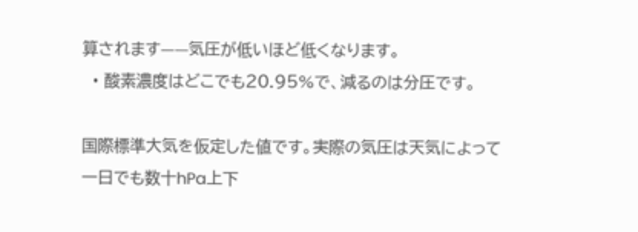算されます——気圧が低いほど低くなります。
  • 酸素濃度はどこでも20.95%で、減るのは分圧です。

国際標準大気を仮定した値です。実際の気圧は天気によって一日でも数十hPa上下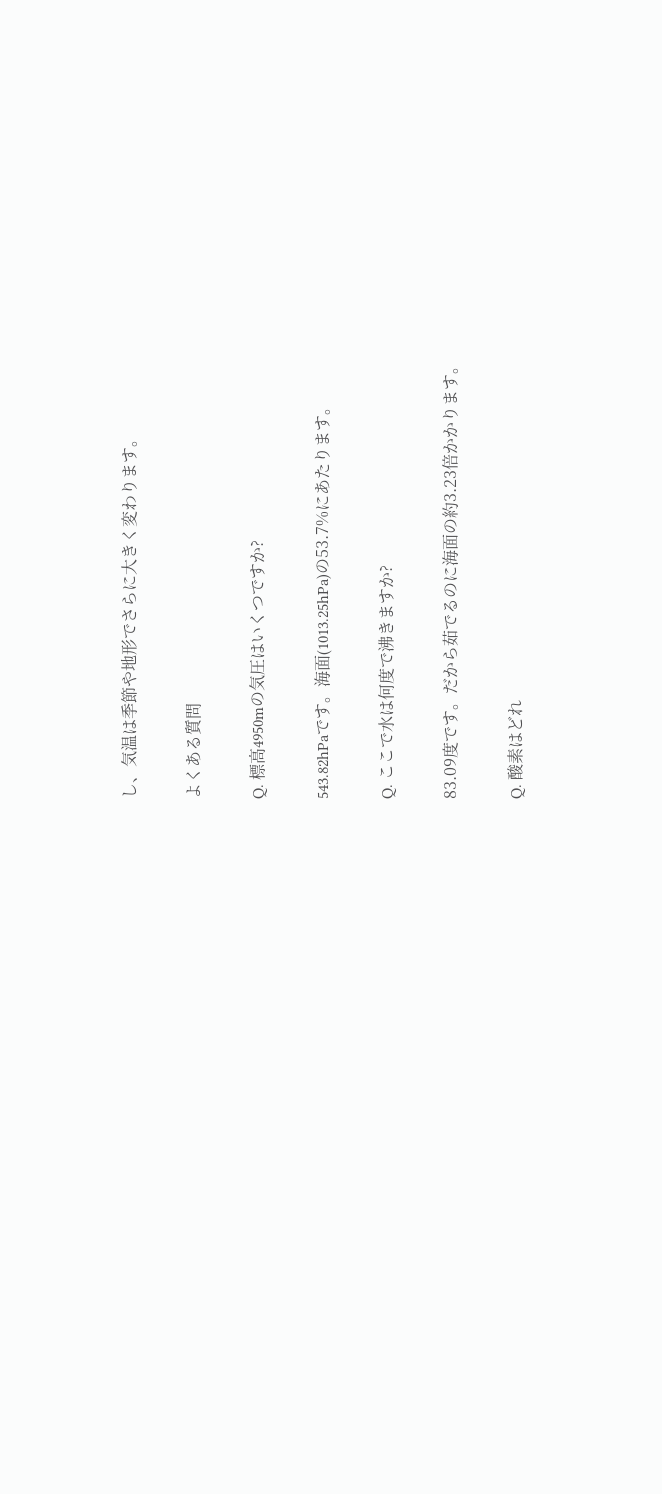し、気温は季節や地形でさらに大きく変わります。

よくある質問

Q. 標高4950mの気圧はいくつですか?

543.82hPaです。海面(1013.25hPa)の53.7%にあたります。

Q. ここで水は何度で沸きますか?

83.09度です。だから茹でるのに海面の約3.23倍かかります。

Q. 酸素はどれ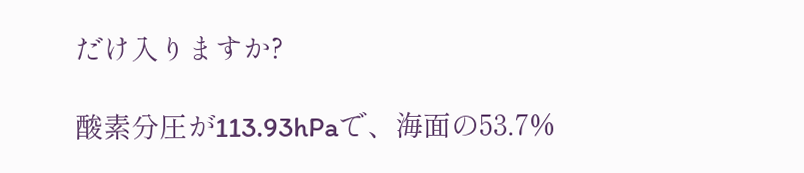だけ入りますか?

酸素分圧が113.93hPaで、海面の53.7%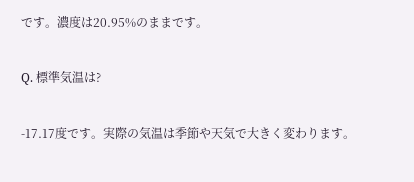です。濃度は20.95%のままです。

Q. 標準気温は?

-17.17度です。実際の気温は季節や天気で大きく変わります。